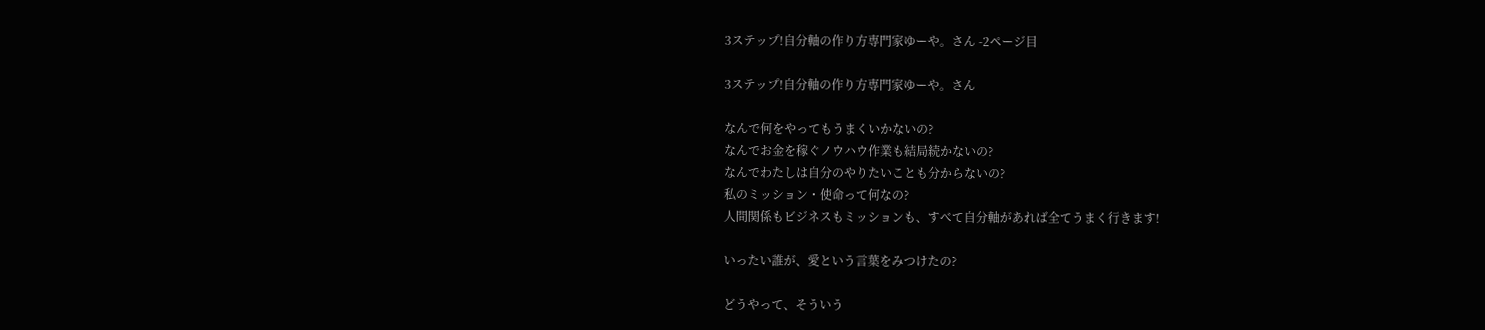3ステップ!自分軸の作り方専門家ゆーや。さん -2ページ目

3ステップ!自分軸の作り方専門家ゆーや。さん

なんで何をやってもうまくいかないの?
なんでお金を稼ぐノウハウ作業も結局続かないの?
なんでわたしは自分のやりたいことも分からないの?
私のミッション・使命って何なの?
人間関係もビジネスもミッションも、すべて自分軸があれば全てうまく行きます!

いったい誰が、愛という言葉をみつけたの?

どうやって、そういう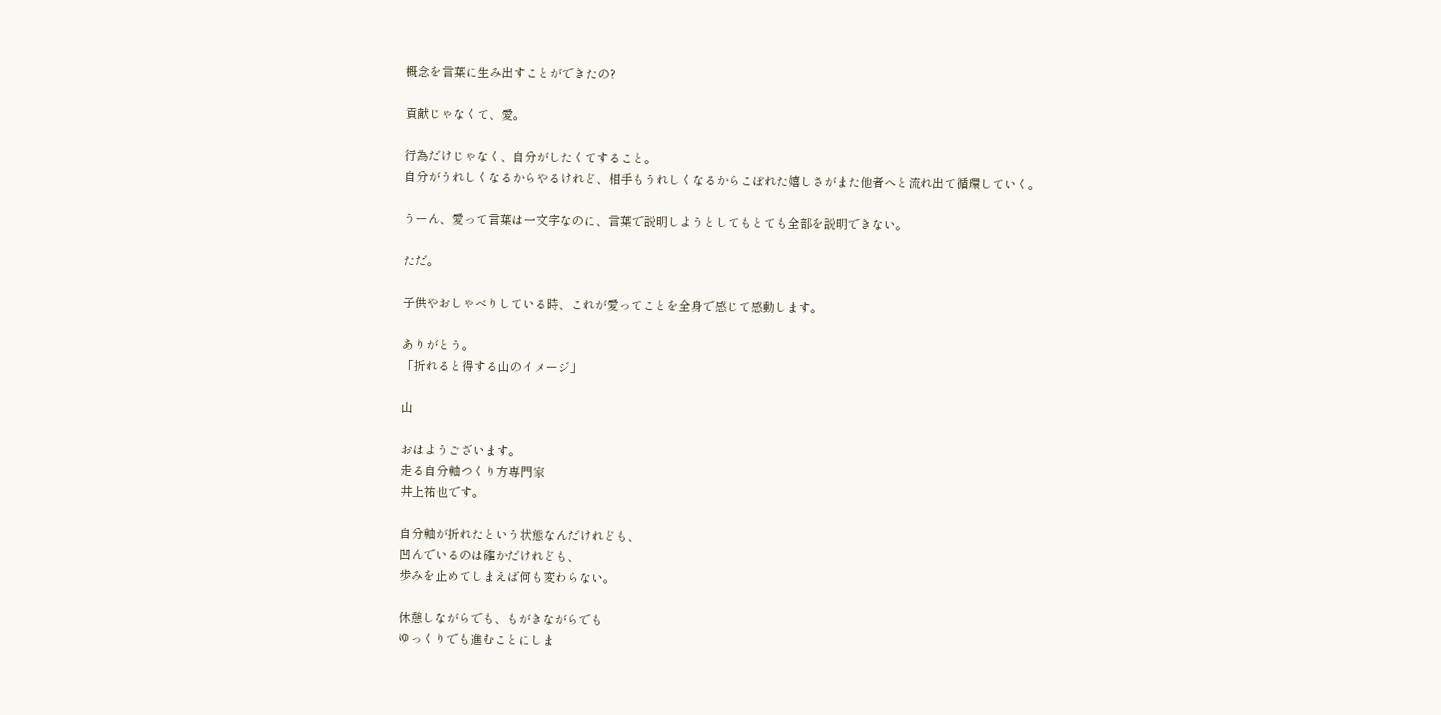概念を言葉に生み出すことができたの?

貢献じゃなくて、愛。

行為だけじゃなく、自分がしたくてすること。
自分がうれしくなるからやるけれど、相手もうれしくなるからこぼれた嬉しさがまた他者へと流れ出て循環していく。

うーん、愛って言葉は一文字なのに、言葉で説明しようとしてもとても全部を説明できない。

ただ。

子供やおしゃべりしている時、これが愛ってことを全身で感じて感動します。

ありがとう。
「折れると得する山のイメージ」

山

おはようございます。
走る自分軸つくり方専門家
井上祐也です。

自分軸が折れたという状態なんだけれども、
凹んでいるのは確かだけれども、
歩みを止めてしまえば何も変わらない。

休憩しながらでも、もがきながらでも
ゆっくりでも進むことにしま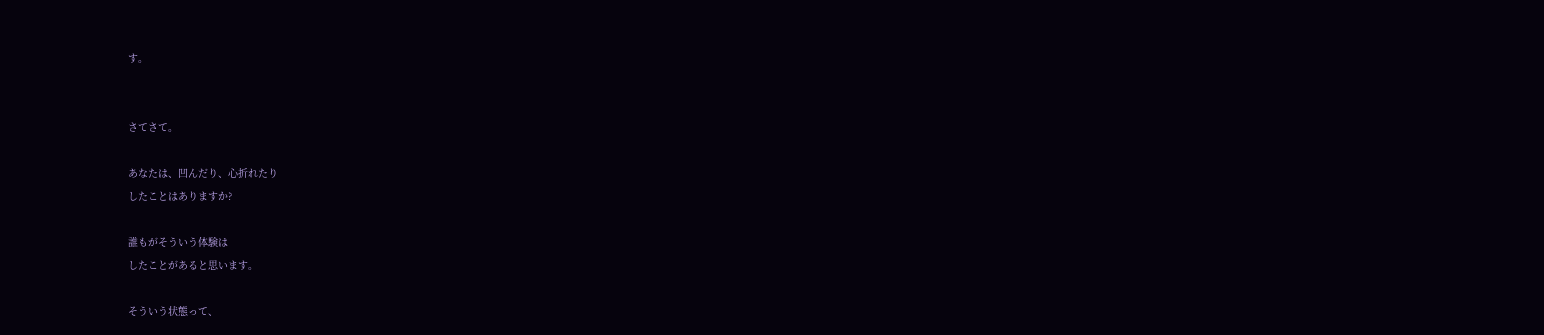す。


さてさて。

あなたは、凹んだり、心折れたり
したことはありますか?

誰もがそういう体験は
したことがあると思います。

そういう状態って、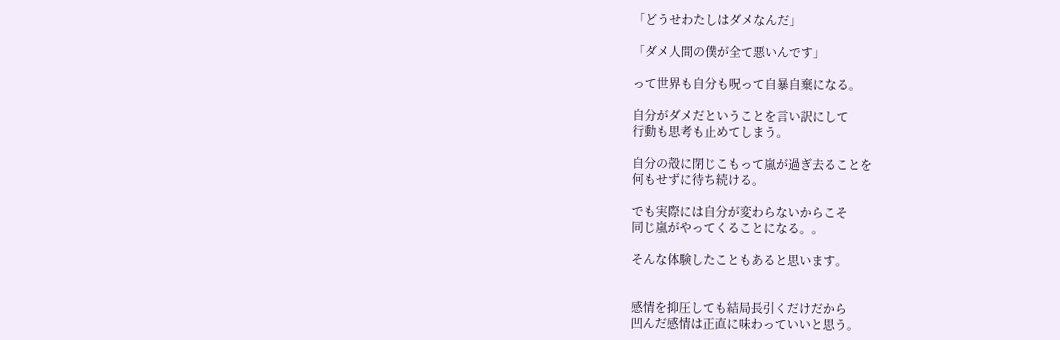「どうせわたしはダメなんだ」

「ダメ人間の僕が全て悪いんです」

って世界も自分も呪って自暴自棄になる。

自分がダメだということを言い訳にして
行動も思考も止めてしまう。

自分の殻に閉じこもって嵐が過ぎ去ることを
何もせずに待ち続ける。

でも実際には自分が変わらないからこそ
同じ嵐がやってくることになる。。

そんな体験したこともあると思います。


感情を抑圧しても結局長引くだけだから
凹んだ感情は正直に味わっていいと思う。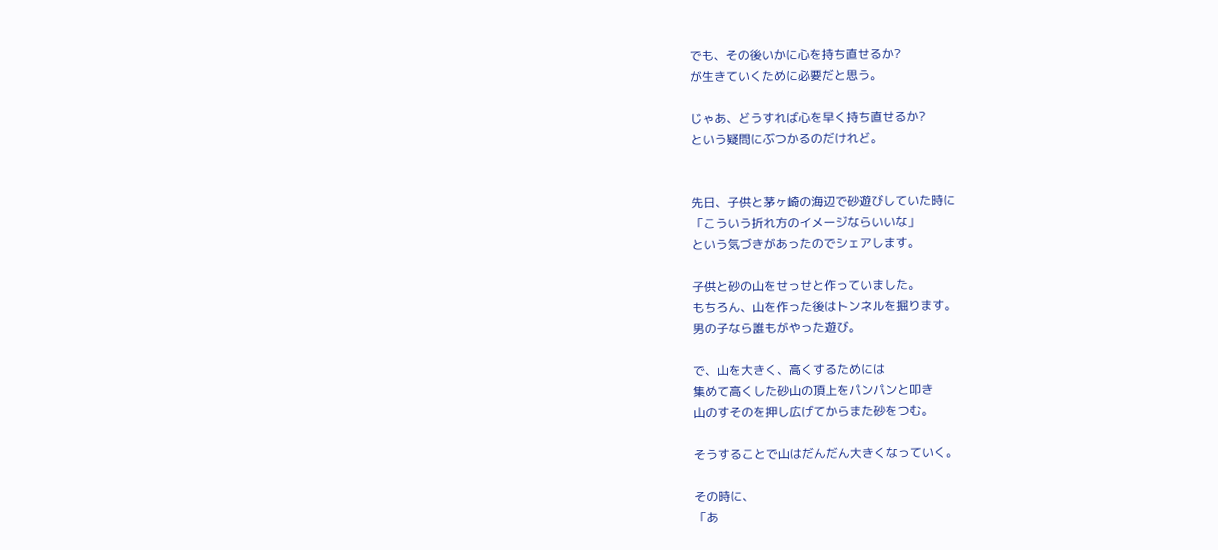でも、その後いかに心を持ち直せるか?
が生きていくために必要だと思う。

じゃあ、どうすれば心を早く持ち直せるか?
という疑問にぶつかるのだけれど。


先日、子供と茅ヶ崎の海辺で砂遊びしていた時に
「こういう折れ方のイメージならいいな」
という気づきがあったのでシェアします。

子供と砂の山をせっせと作っていました。
もちろん、山を作った後はトンネルを掘ります。
男の子なら誰もがやった遊び。

で、山を大きく、高くするためには
集めて高くした砂山の頂上をパンパンと叩き
山のすそのを押し広げてからまた砂をつむ。

そうすることで山はだんだん大きくなっていく。

その時に、
「あ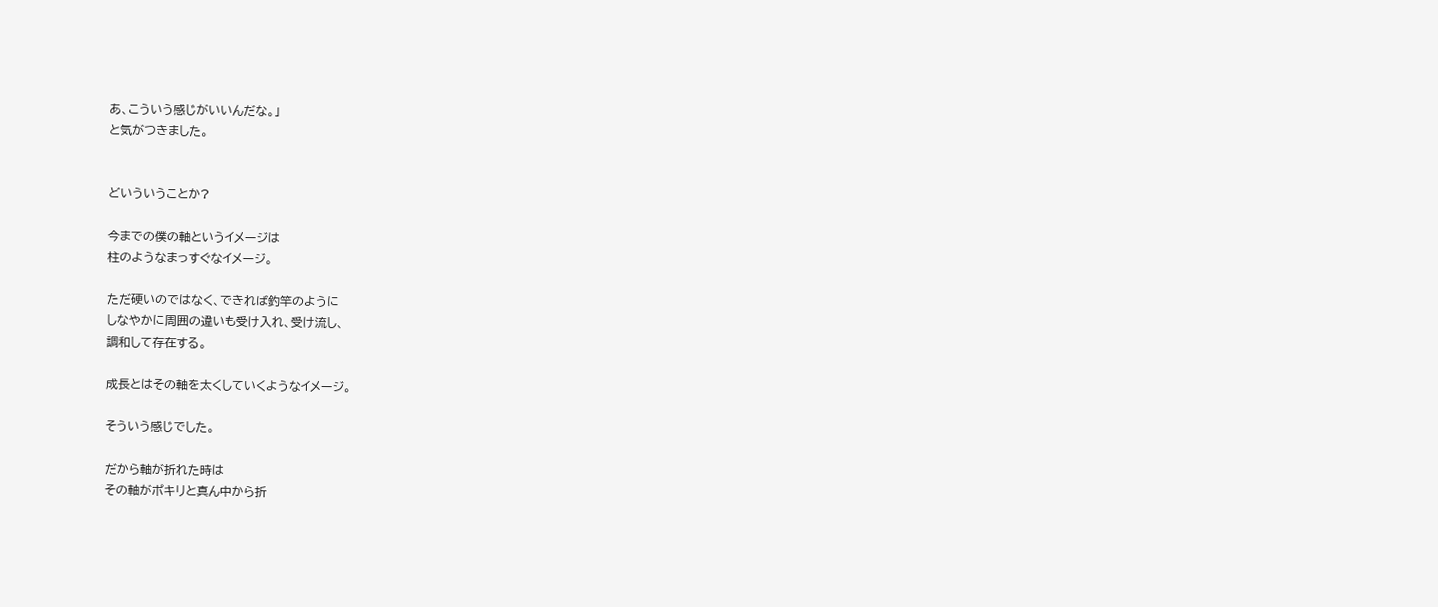あ、こういう感じがいいんだな。」
と気がつきました。


どいういうことか?

今までの僕の軸というイメージは
柱のようなまっすぐなイメージ。

ただ硬いのではなく、できれば釣竿のように
しなやかに周囲の違いも受け入れ、受け流し、
調和して存在する。

成長とはその軸を太くしていくようなイメージ。

そういう感じでした。

だから軸が折れた時は
その軸がポキリと真ん中から折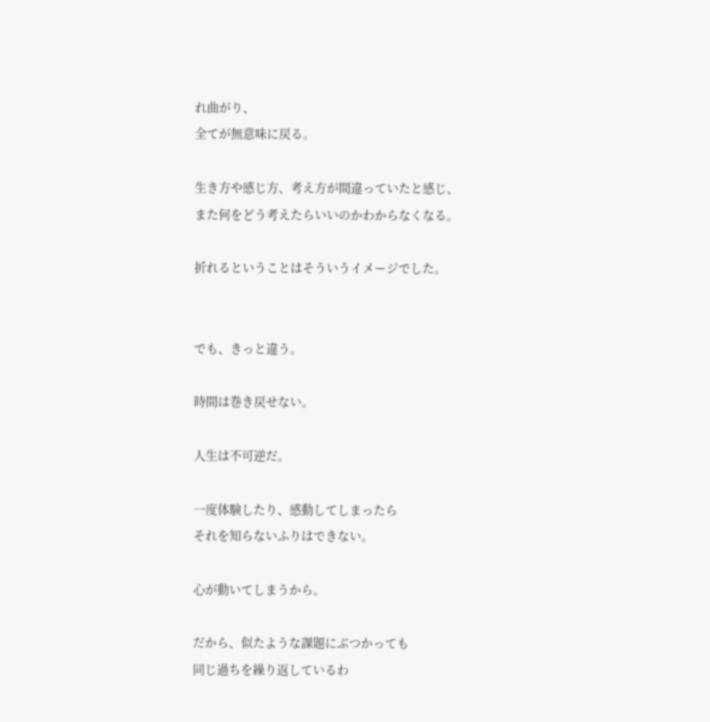れ曲がり、
全てが無意味に戻る。

生き方や感じ方、考え方が間違っていたと感じ、
また何をどう考えたらいいのかわからなくなる。

折れるということはそういうイメージでした。


でも、きっと違う。

時間は巻き戻せない。

人生は不可逆だ。

一度体験したり、感動してしまったら
それを知らないふりはできない。

心が動いてしまうから。

だから、似たような課題にぶつかっても
同じ過ちを繰り返しているわ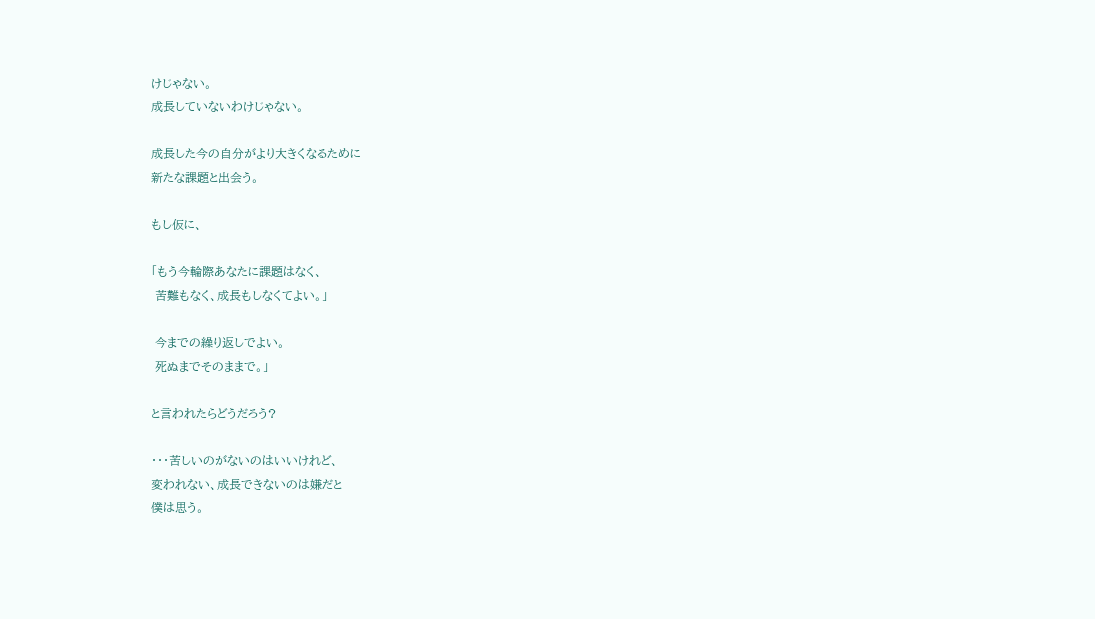けじゃない。
成長していないわけじゃない。

成長した今の自分がより大きくなるために
新たな課題と出会う。

もし仮に、

「もう今輪際あなたに課題はなく、
 苦難もなく、成長もしなくてよい。」

 今までの繰り返しでよい。
 死ぬまでそのままで。」

と言われたらどうだろう?

・・・苦しいのがないのはいいけれど、
変われない、成長できないのは嫌だと
僕は思う。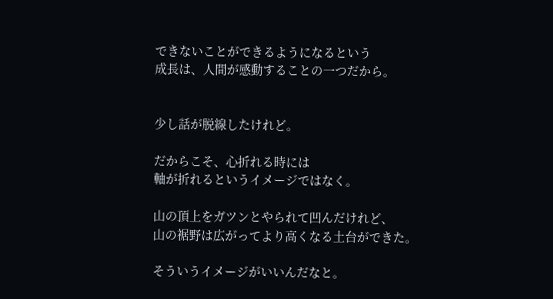できないことができるようになるという
成長は、人間が感動することの一つだから。


少し話が脱線したけれど。

だからこそ、心折れる時には
軸が折れるというイメージではなく。

山の頂上をガツンとやられて凹んだけれど、
山の裾野は広がってより高くなる土台ができた。

そういうイメージがいいんだなと。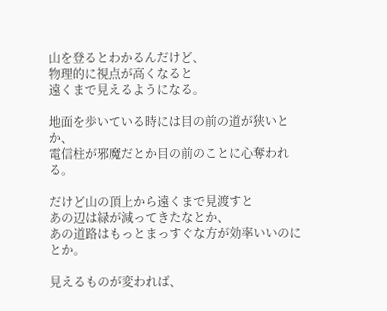山を登るとわかるんだけど、
物理的に視点が高くなると
遠くまで見えるようになる。

地面を歩いている時には目の前の道が狭いとか、
電信柱が邪魔だとか目の前のことに心奪われる。

だけど山の頂上から遠くまで見渡すと
あの辺は緑が減ってきたなとか、
あの道路はもっとまっすぐな方が効率いいのにとか。

見えるものが変われば、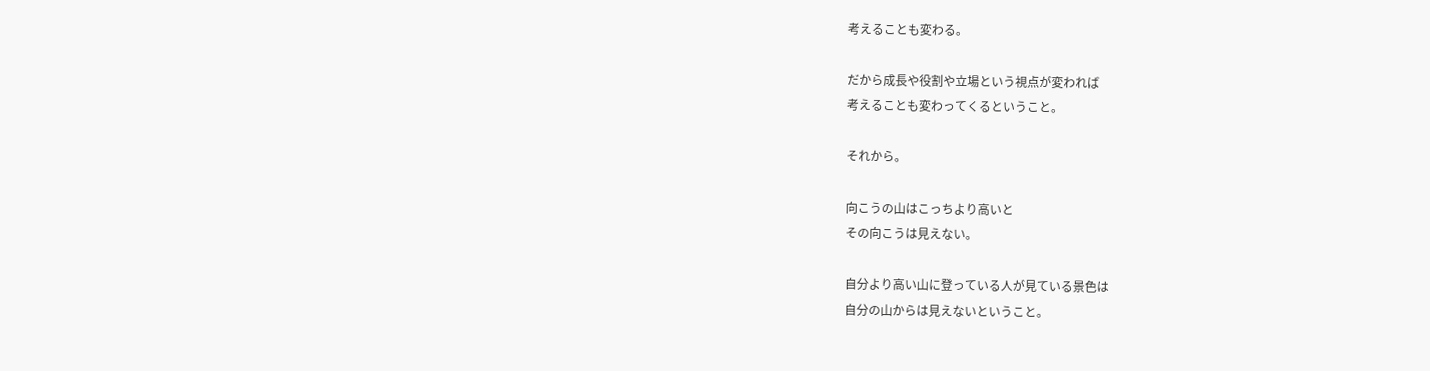考えることも変わる。

だから成長や役割や立場という視点が変われば
考えることも変わってくるということ。

それから。

向こうの山はこっちより高いと
その向こうは見えない。

自分より高い山に登っている人が見ている景色は
自分の山からは見えないということ。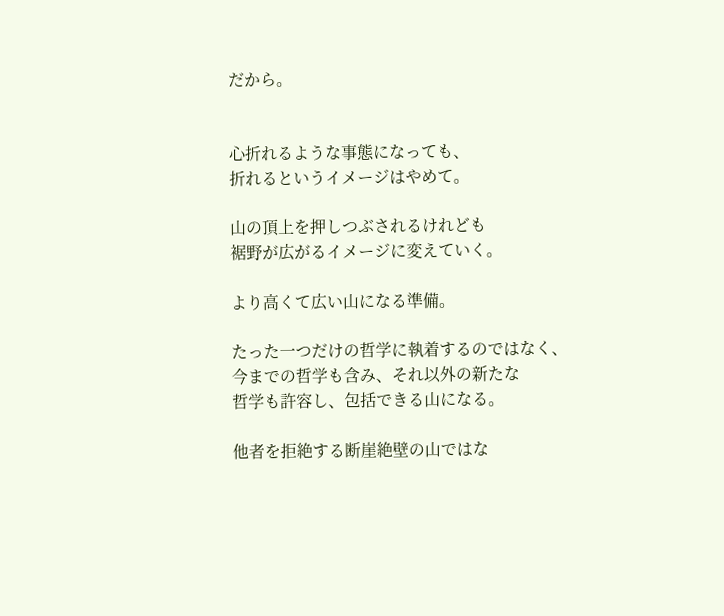だから。


心折れるような事態になっても、
折れるというイメージはやめて。

山の頂上を押しつぶされるけれども
裾野が広がるイメージに変えていく。

より高くて広い山になる準備。

たった一つだけの哲学に執着するのではなく、
今までの哲学も含み、それ以外の新たな
哲学も許容し、包括できる山になる。

他者を拒絶する断崖絶壁の山ではな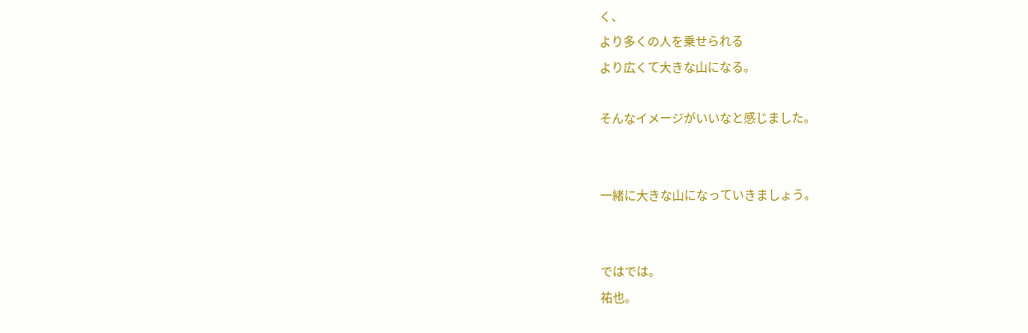く、
より多くの人を乗せられる
より広くて大きな山になる。

そんなイメージがいいなと感じました。


一緒に大きな山になっていきましょう。


ではでは。
祐也。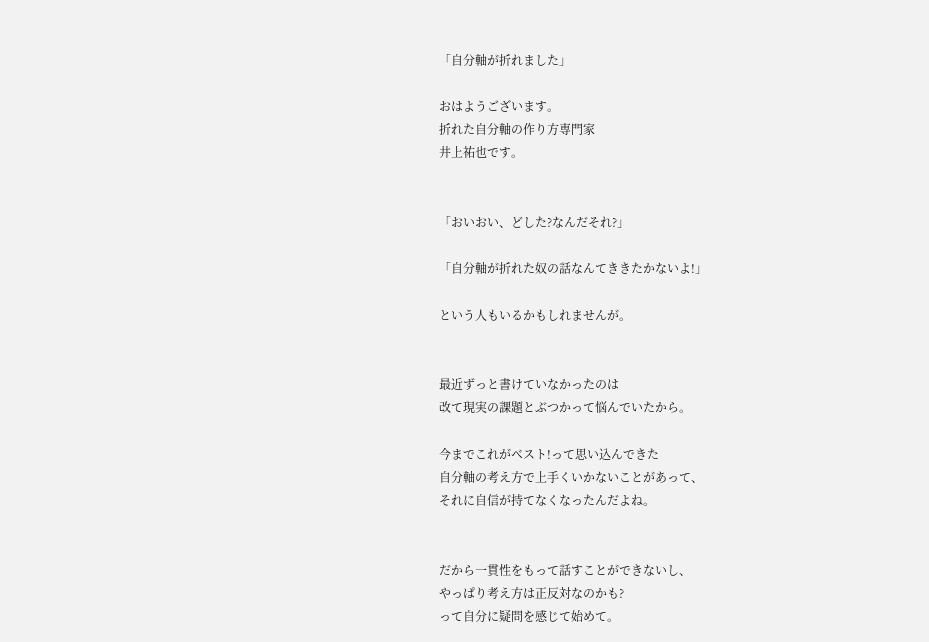「自分軸が折れました」

おはようございます。
折れた自分軸の作り方専門家
井上祐也です。


「おいおい、どした?なんだそれ?」

「自分軸が折れた奴の話なんてききたかないよ!」

という人もいるかもしれませんが。


最近ずっと書けていなかったのは
改て現実の課題とぶつかって悩んでいたから。

今までこれがベスト!って思い込んできた
自分軸の考え方で上手くいかないことがあって、
それに自信が持てなくなったんだよね。


だから一貫性をもって話すことができないし、
やっぱり考え方は正反対なのかも?
って自分に疑問を感じて始めて。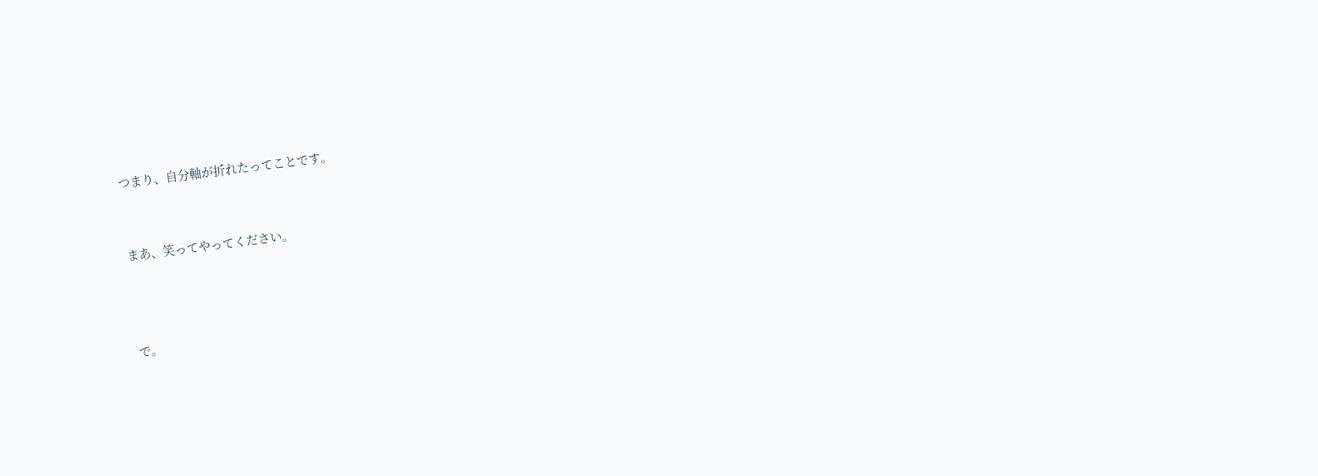つまり、自分軸が折れたってことです。


まあ、笑ってやってください。



で。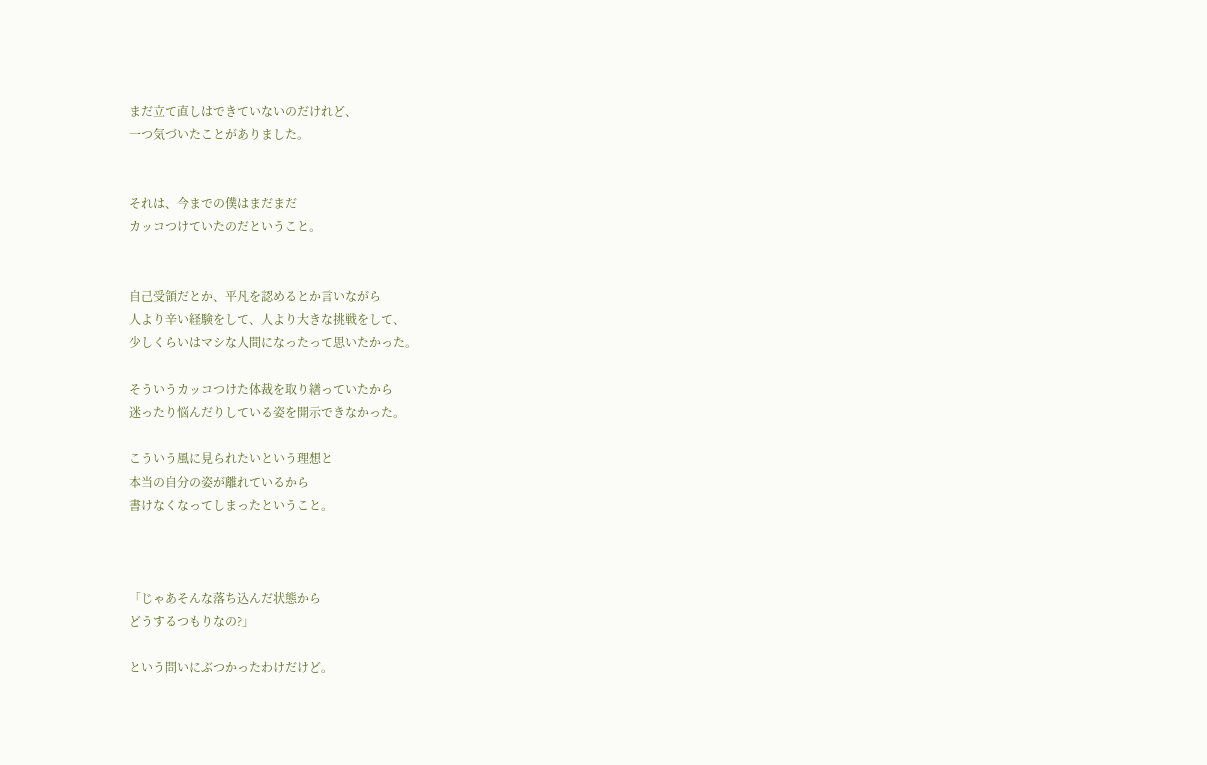まだ立て直しはできていないのだけれど、
一つ気づいたことがありました。


それは、今までの僕はまだまだ
カッコつけていたのだということ。


自己受領だとか、平凡を認めるとか言いながら
人より辛い経験をして、人より大きな挑戦をして、
少しくらいはマシな人間になったって思いたかった。

そういうカッコつけた体裁を取り繕っていたから
迷ったり悩んだりしている姿を開示できなかった。

こういう風に見られたいという理想と
本当の自分の姿が離れているから
書けなくなってしまったということ。



「じゃあそんな落ち込んだ状態から
どうするつもりなの?」

という問いにぶつかったわけだけど。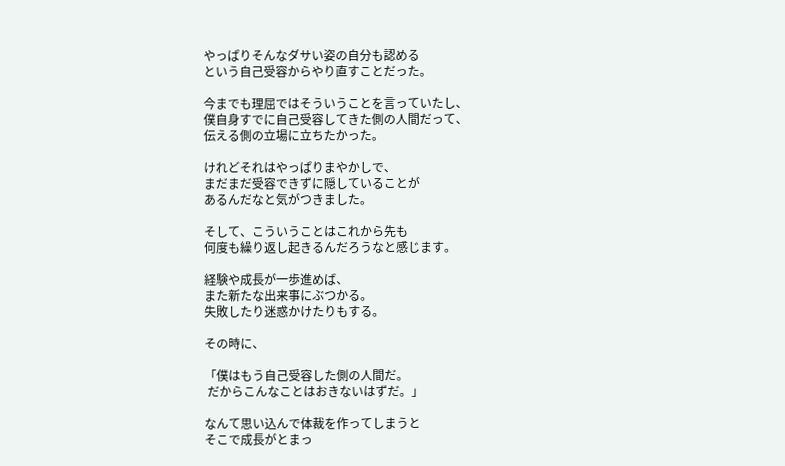やっぱりそんなダサい姿の自分も認める
という自己受容からやり直すことだった。

今までも理屈ではそういうことを言っていたし、
僕自身すでに自己受容してきた側の人間だって、
伝える側の立場に立ちたかった。

けれどそれはやっぱりまやかしで、
まだまだ受容できずに隠していることが
あるんだなと気がつきました。

そして、こういうことはこれから先も
何度も繰り返し起きるんだろうなと感じます。

経験や成長が一歩進めば、
また新たな出来事にぶつかる。
失敗したり迷惑かけたりもする。

その時に、

「僕はもう自己受容した側の人間だ。
 だからこんなことはおきないはずだ。」

なんて思い込んで体裁を作ってしまうと
そこで成長がとまっ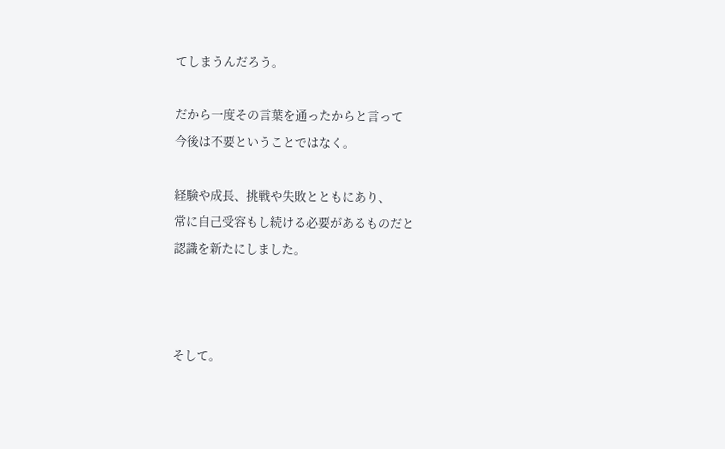てしまうんだろう。

だから一度その言葉を通ったからと言って
今後は不要ということではなく。

経験や成長、挑戦や失敗とともにあり、
常に自己受容もし続ける必要があるものだと
認識を新たにしました。



そして。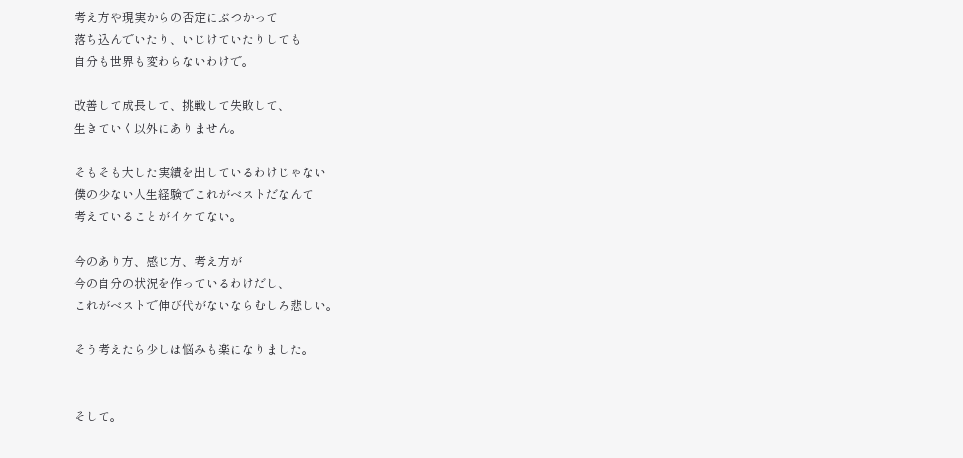考え方や現実からの否定にぶつかって
落ち込んでいたり、いじけていたりしても
自分も世界も変わらないわけで。

改善して成長して、挑戦して失敗して、
生きていく以外にありません。

そもそも大した実績を出しているわけじゃない
僕の少ない人生経験でこれがベストだなんて
考えていることがイケてない。

今のあり方、感じ方、考え方が
今の自分の状況を作っているわけだし、
これがベストで伸び代がないならむしろ悲しい。

そう考えたら少しは悩みも楽になりました。


そして。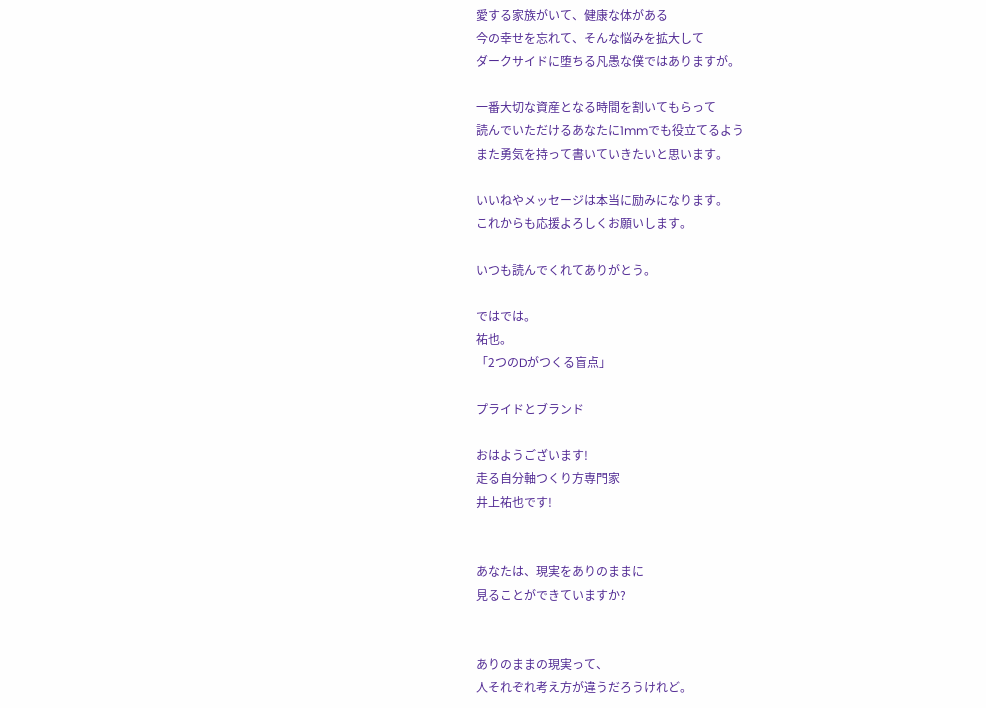愛する家族がいて、健康な体がある
今の幸せを忘れて、そんな悩みを拡大して
ダークサイドに堕ちる凡愚な僕ではありますが。

一番大切な資産となる時間を割いてもらって
読んでいただけるあなたに1mmでも役立てるよう
また勇気を持って書いていきたいと思います。

いいねやメッセージは本当に励みになります。
これからも応援よろしくお願いします。

いつも読んでくれてありがとう。

ではでは。
祐也。
「2つのDがつくる盲点」

プライドとブランド

おはようございます!
走る自分軸つくり方専門家
井上祐也です!


あなたは、現実をありのままに
見ることができていますか?


ありのままの現実って、
人それぞれ考え方が違うだろうけれど。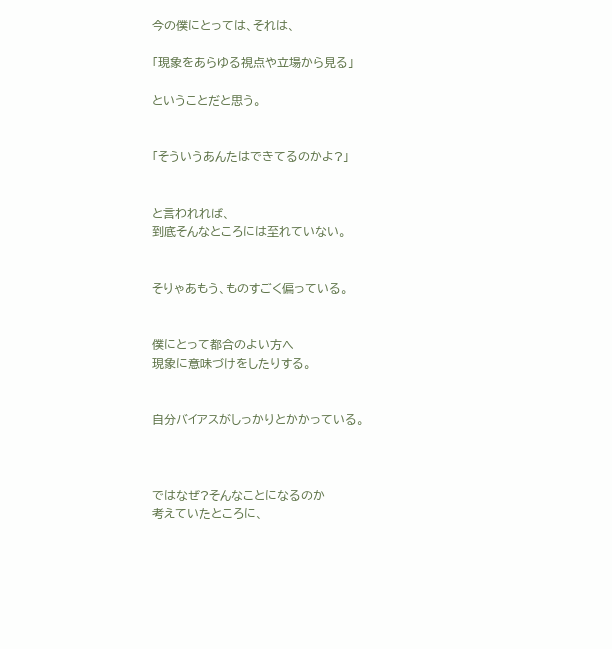今の僕にとっては、それは、

「現象をあらゆる視点や立場から見る」

ということだと思う。


「そういうあんたはできてるのかよ?」


と言われれば、
到底そんなところには至れていない。


そりゃあもう、ものすごく偏っている。


僕にとって都合のよい方へ
現象に意味づけをしたりする。


自分バイアスがしっかりとかかっている。



ではなぜ?そんなことになるのか
考えていたところに、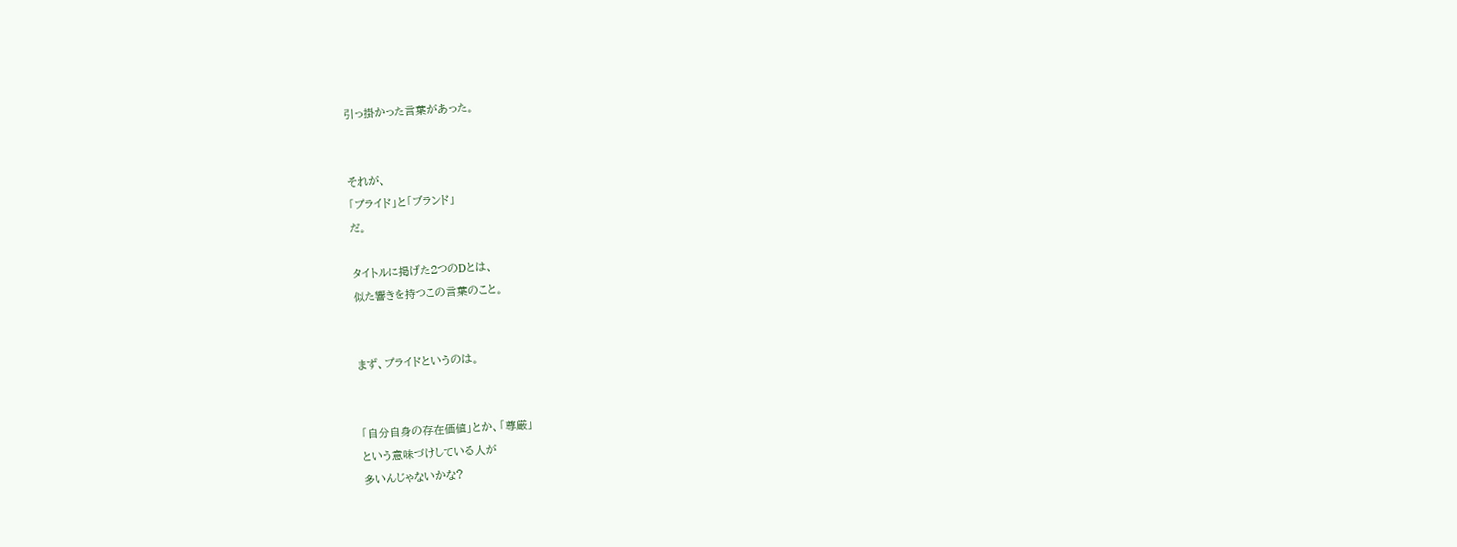引っ掛かった言葉があった。


それが、
「プライド」と「ブランド」
だ。

タイトルに掲げた2つのDとは、
似た響きを持つこの言葉のこと。


まず、プライドというのは。


「自分自身の存在価値」とか、「尊厳」
という意味づけしている人が
多いんじゃないかな?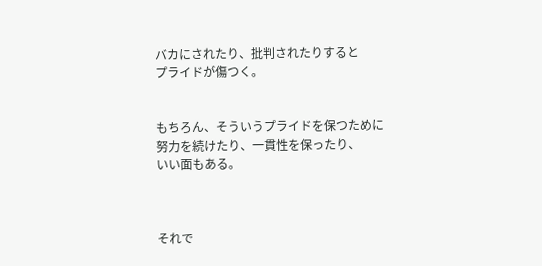バカにされたり、批判されたりすると
プライドが傷つく。


もちろん、そういうプライドを保つために
努力を続けたり、一貫性を保ったり、
いい面もある。



それで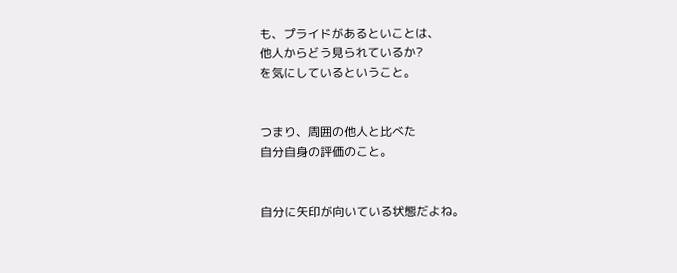も、プライドがあるといことは、
他人からどう見られているか?
を気にしているということ。


つまり、周囲の他人と比べた
自分自身の評価のこと。


自分に矢印が向いている状態だよね。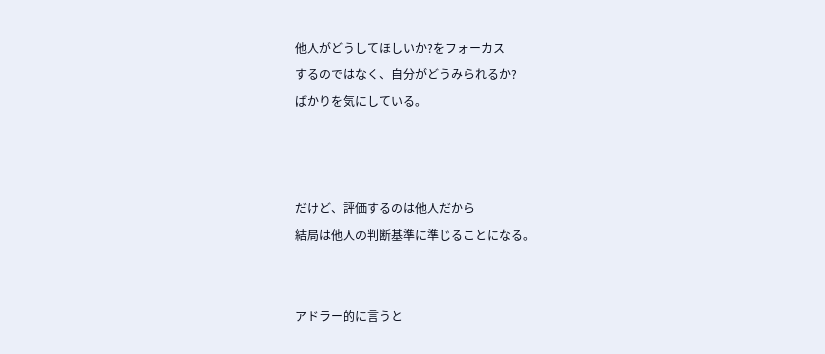他人がどうしてほしいか?をフォーカス
するのではなく、自分がどうみられるか?
ばかりを気にしている。



だけど、評価するのは他人だから
結局は他人の判断基準に準じることになる。


アドラー的に言うと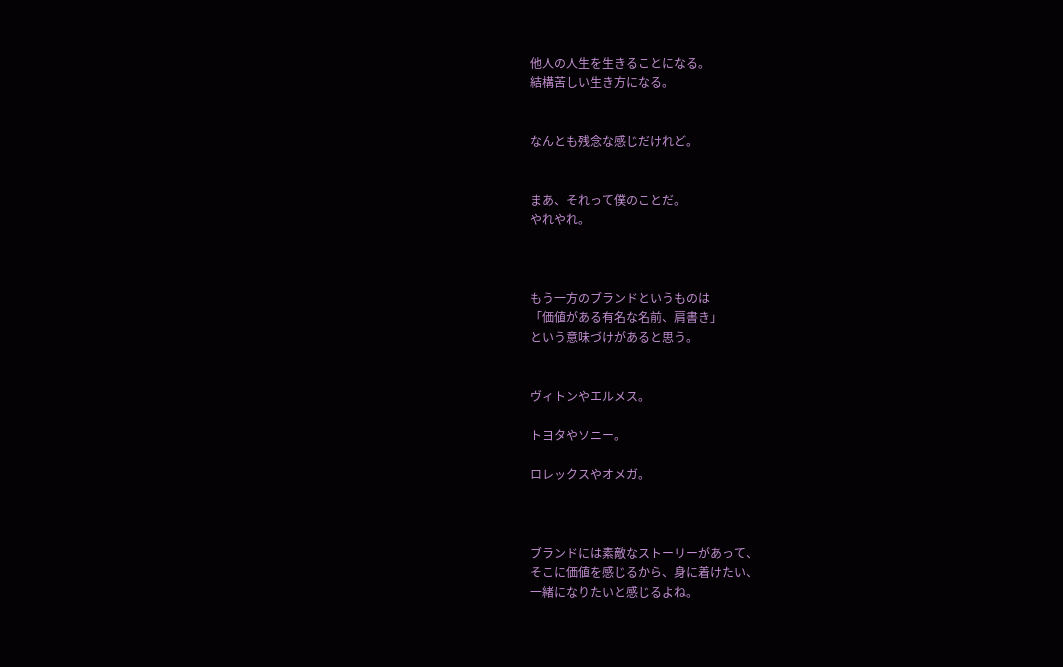他人の人生を生きることになる。
結構苦しい生き方になる。


なんとも残念な感じだけれど。


まあ、それって僕のことだ。
やれやれ。



もう一方のブランドというものは
「価値がある有名な名前、肩書き」
という意味づけがあると思う。


ヴィトンやエルメス。

トヨタやソニー。

ロレックスやオメガ。



ブランドには素敵なストーリーがあって、
そこに価値を感じるから、身に着けたい、
一緒になりたいと感じるよね。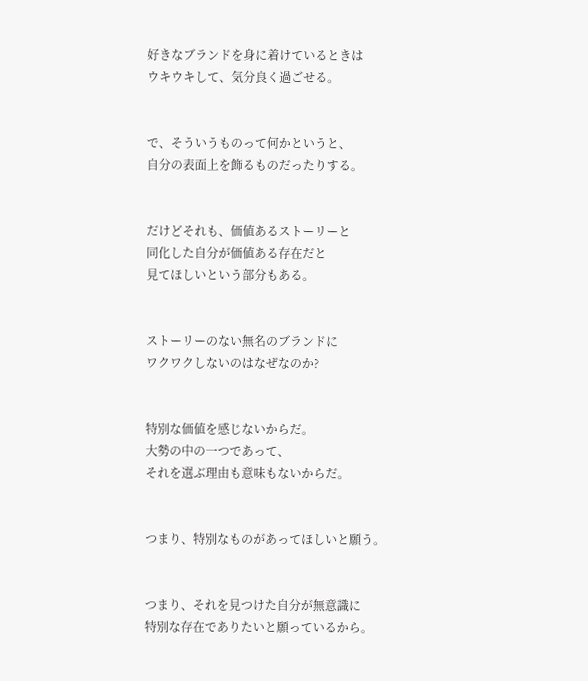好きなブランドを身に着けているときは
ウキウキして、気分良く過ごせる。


で、そういうものって何かというと、
自分の表面上を飾るものだったりする。


だけどそれも、価値あるストーリーと
同化した自分が価値ある存在だと
見てほしいという部分もある。


ストーリーのない無名のブランドに
ワクワクしないのはなぜなのか?


特別な価値を感じないからだ。
大勢の中の一つであって、
それを選ぶ理由も意味もないからだ。


つまり、特別なものがあってほしいと願う。


つまり、それを見つけた自分が無意識に
特別な存在でありたいと願っているから。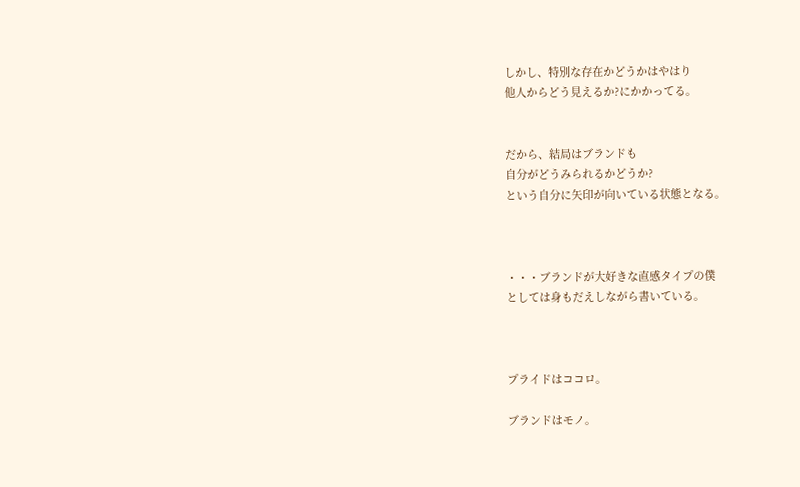しかし、特別な存在かどうかはやはり
他人からどう見えるか?にかかってる。


だから、結局はブランドも
自分がどうみられるかどうか?
という自分に矢印が向いている状態となる。



・・・ブランドが大好きな直感タイプの僕
としては身もだえしながら書いている。



プライドはココロ。

ブランドはモノ。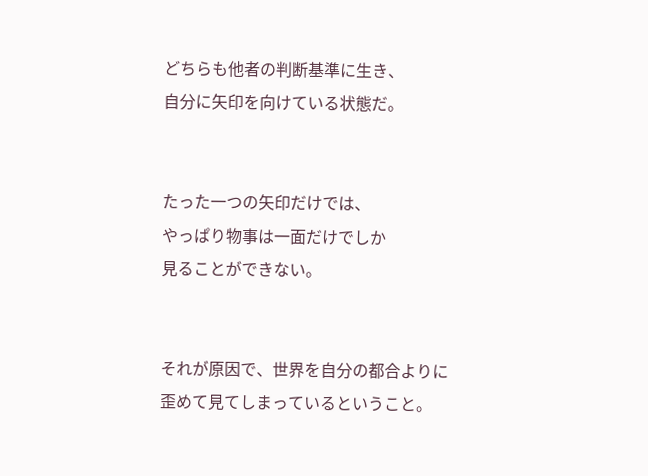どちらも他者の判断基準に生き、
自分に矢印を向けている状態だ。


たった一つの矢印だけでは、
やっぱり物事は一面だけでしか
見ることができない。


それが原因で、世界を自分の都合よりに
歪めて見てしまっているということ。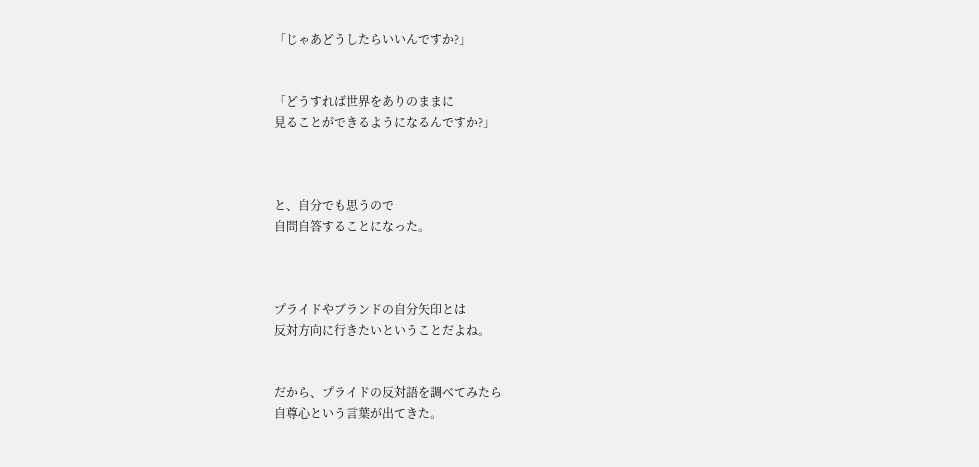「じゃあどうしたらいいんですか?」


「どうすれば世界をありのままに
見ることができるようになるんですか?」



と、自分でも思うので
自問自答することになった。



プライドやブランドの自分矢印とは
反対方向に行きたいということだよね。


だから、プライドの反対語を調べてみたら
自尊心という言葉が出てきた。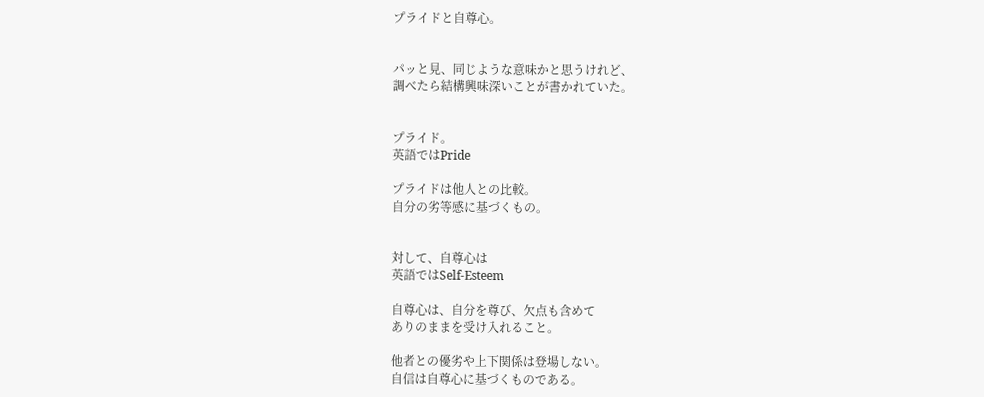プライドと自尊心。


パッと見、同じような意味かと思うけれど、
調べたら結構興味深いことが書かれていた。


プライド。
英語ではPride

プライドは他人との比較。
自分の劣等感に基づくもの。


対して、自尊心は
英語ではSelf-Esteem

自尊心は、自分を尊び、欠点も含めて
ありのままを受け入れること。

他者との優劣や上下関係は登場しない。
自信は自尊心に基づくものである。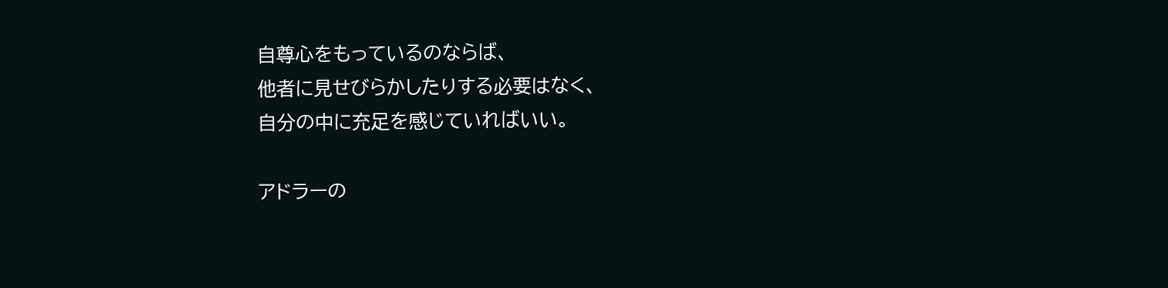自尊心をもっているのならば、
他者に見せびらかしたりする必要はなく、
自分の中に充足を感じていればいい。

アドラーの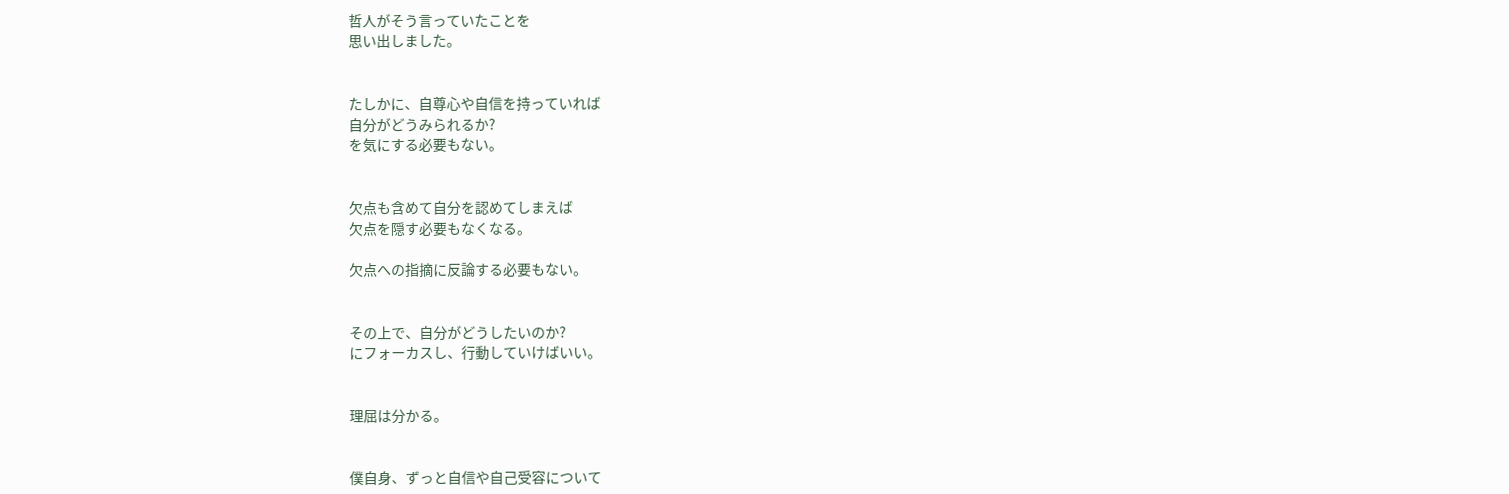哲人がそう言っていたことを
思い出しました。


たしかに、自尊心や自信を持っていれば
自分がどうみられるか?
を気にする必要もない。


欠点も含めて自分を認めてしまえば
欠点を隠す必要もなくなる。

欠点への指摘に反論する必要もない。


その上で、自分がどうしたいのか?
にフォーカスし、行動していけばいい。


理屈は分かる。


僕自身、ずっと自信や自己受容について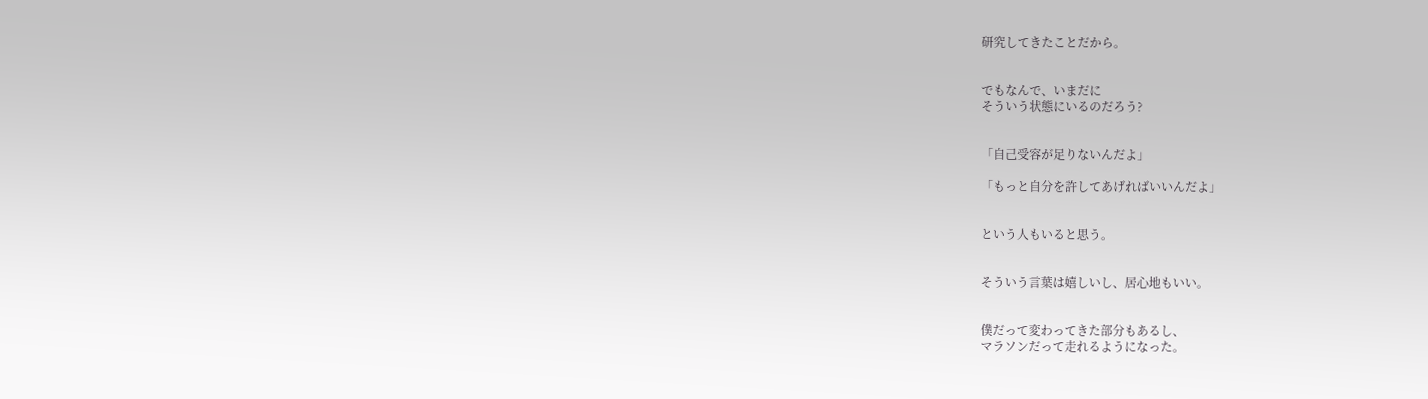研究してきたことだから。


でもなんで、いまだに
そういう状態にいるのだろう?


「自己受容が足りないんだよ」

「もっと自分を許してあげればいいんだよ」


という人もいると思う。


そういう言葉は嬉しいし、居心地もいい。


僕だって変わってきた部分もあるし、
マラソンだって走れるようになった。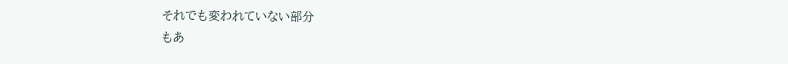それでも変われていない部分
もあ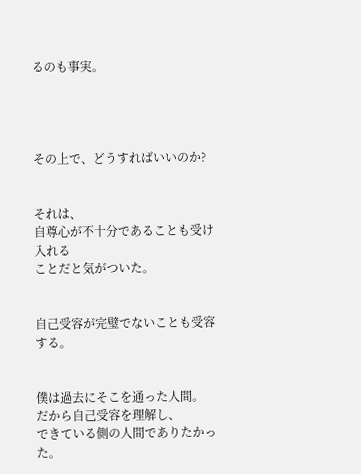るのも事実。




その上で、どうすればいいのか?


それは、
自尊心が不十分であることも受け入れる
ことだと気がついた。


自己受容が完璧でないことも受容する。


僕は過去にそこを通った人間。
だから自己受容を理解し、
できている側の人間でありたかった。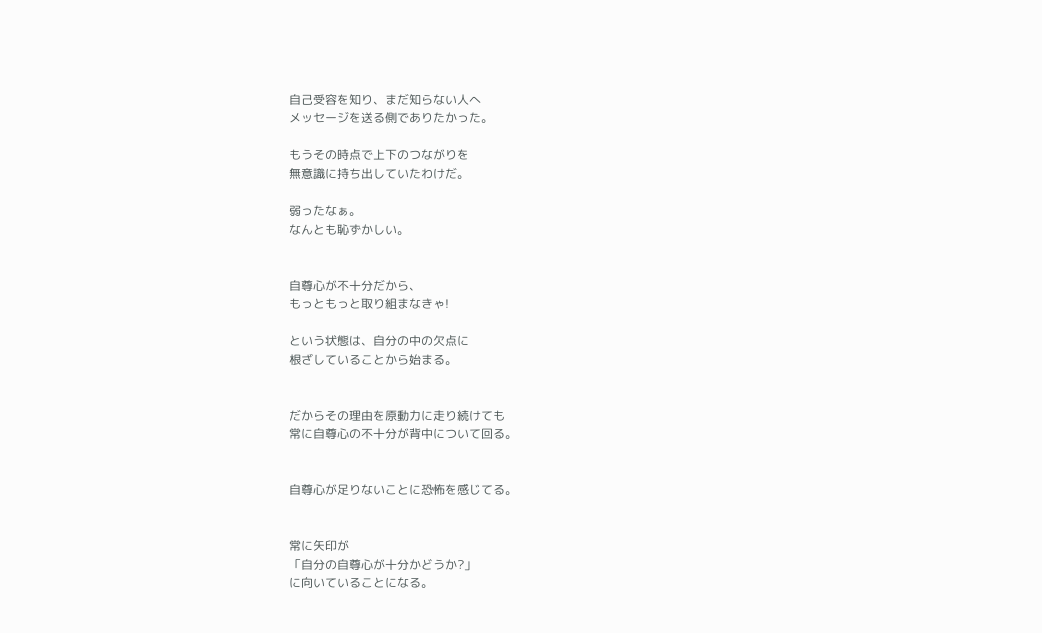自己受容を知り、まだ知らない人へ
メッセージを送る側でありたかった。

もうその時点で上下のつながりを
無意識に持ち出していたわけだ。

弱ったなぁ。
なんとも恥ずかしい。


自尊心が不十分だから、
もっともっと取り組まなきゃ!

という状態は、自分の中の欠点に
根ざしていることから始まる。


だからその理由を原動力に走り続けても
常に自尊心の不十分が背中について回る。


自尊心が足りないことに恐怖を感じてる。


常に矢印が
「自分の自尊心が十分かどうか?」
に向いていることになる。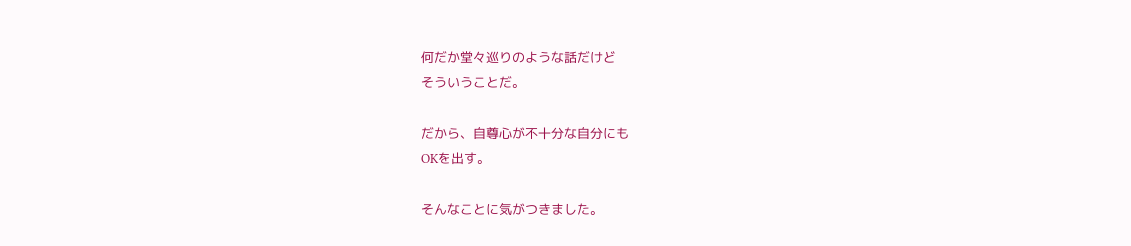何だか堂々巡りのような話だけど
そういうことだ。

だから、自尊心が不十分な自分にも
OKを出す。

そんなことに気がつきました。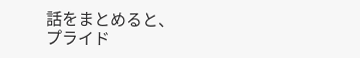話をまとめると、
プライド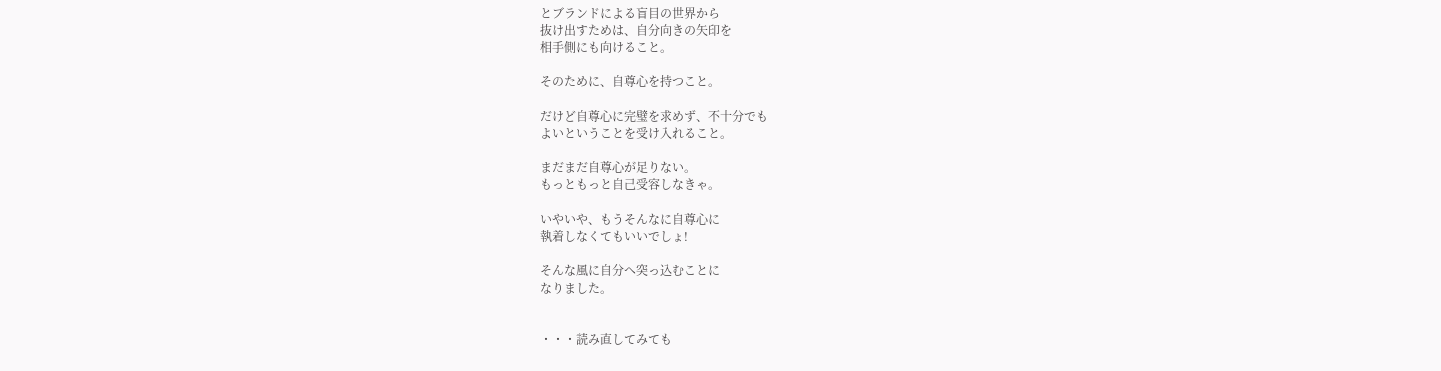とブランドによる盲目の世界から
抜け出すためは、自分向きの矢印を
相手側にも向けること。

そのために、自尊心を持つこと。

だけど自尊心に完璧を求めず、不十分でも
よいということを受け入れること。

まだまだ自尊心が足りない。
もっともっと自己受容しなきゃ。

いやいや、もうそんなに自尊心に
執着しなくてもいいでしょ!

そんな風に自分へ突っ込むことに
なりました。


・・・読み直してみても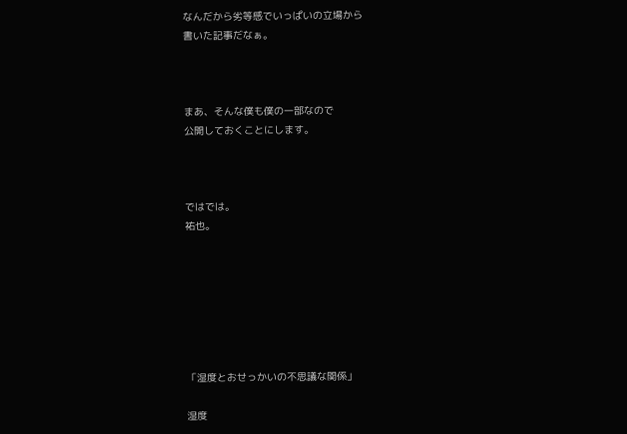なんだから劣等感でいっぱいの立場から
書いた記事だなぁ。



まあ、そんな僕も僕の一部なので
公開しておくことにします。



ではでは。
祐也。







「湿度とおせっかいの不思議な関係」

湿度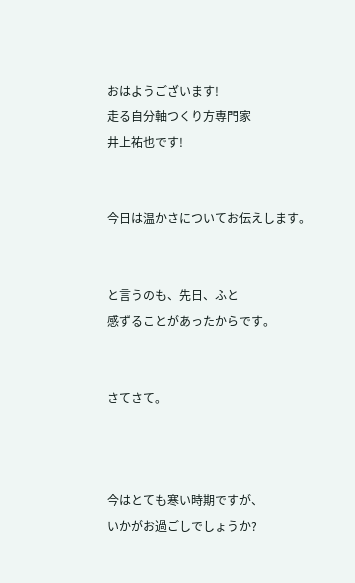おはようございます!
走る自分軸つくり方専門家
井上祐也です!


今日は温かさについてお伝えします。


と言うのも、先日、ふと
感ずることがあったからです。


さてさて。



今はとても寒い時期ですが、
いかがお過ごしでしょうか?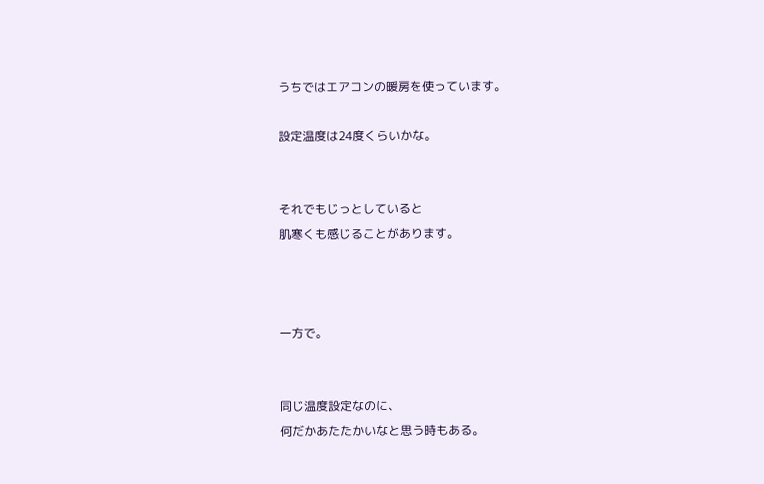うちではエアコンの暖房を使っています。

設定温度は24度くらいかな。


それでもじっとしていると
肌寒くも感じることがあります。



一方で。


同じ温度設定なのに、
何だかあたたかいなと思う時もある。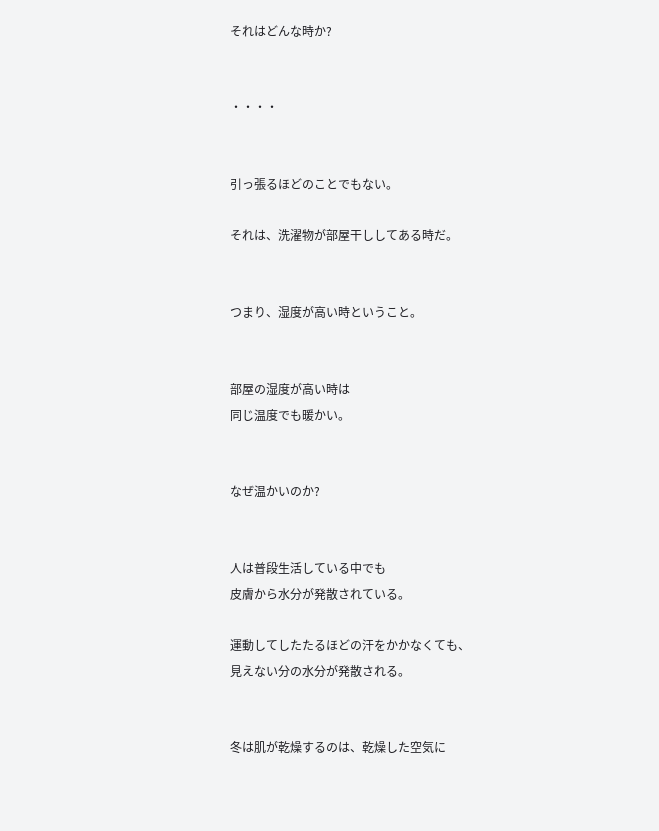それはどんな時か?


・・・・


引っ張るほどのことでもない。

それは、洗濯物が部屋干ししてある時だ。


つまり、湿度が高い時ということ。


部屋の湿度が高い時は
同じ温度でも暖かい。


なぜ温かいのか?


人は普段生活している中でも
皮膚から水分が発散されている。

運動してしたたるほどの汗をかかなくても、
見えない分の水分が発散される。


冬は肌が乾燥するのは、乾燥した空気に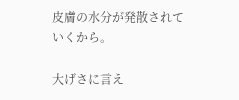皮膚の水分が発散されていくから。

大げさに言え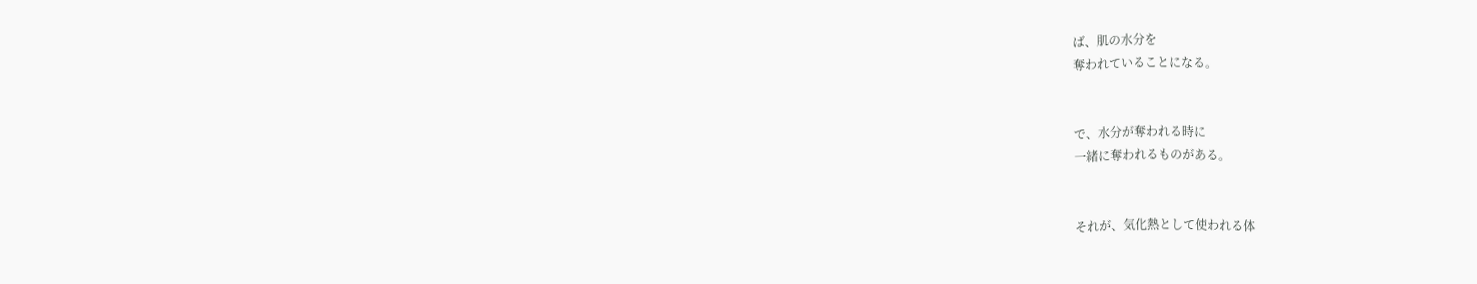ば、肌の水分を
奪われていることになる。


で、水分が奪われる時に
一緒に奪われるものがある。


それが、気化熱として使われる体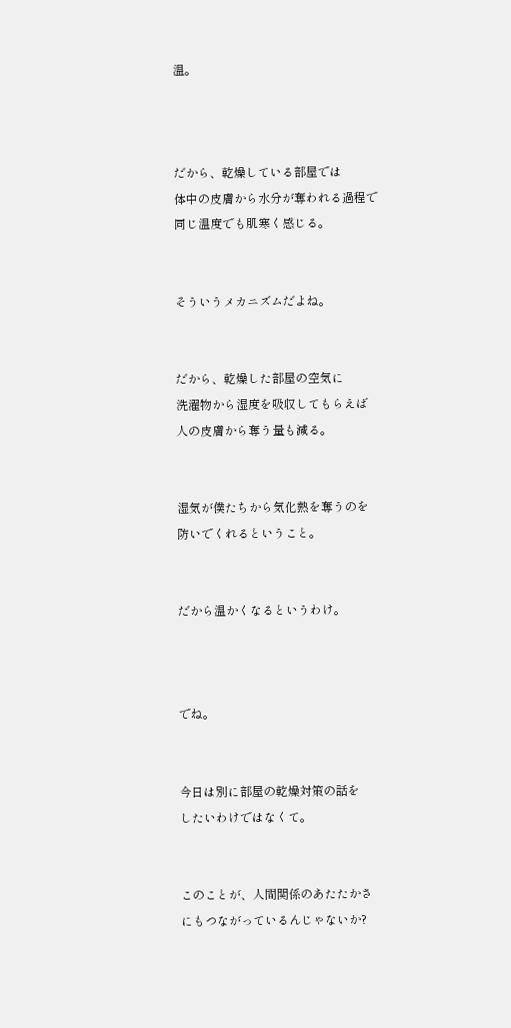温。



だから、乾燥している部屋では
体中の皮膚から水分が奪われる過程で
同じ温度でも肌寒く感じる。


そういうメカニズムだよね。


だから、乾燥した部屋の空気に
洗濯物から湿度を吸収してもらえば
人の皮膚から奪う量も減る。


湿気が僕たちから気化熱を奪うのを
防いでくれるということ。


だから温かくなるというわけ。



でね。


今日は別に部屋の乾燥対策の話を
したいわけではなくて。


このことが、人間関係のあたたかさ
にもつながっているんじゃないか?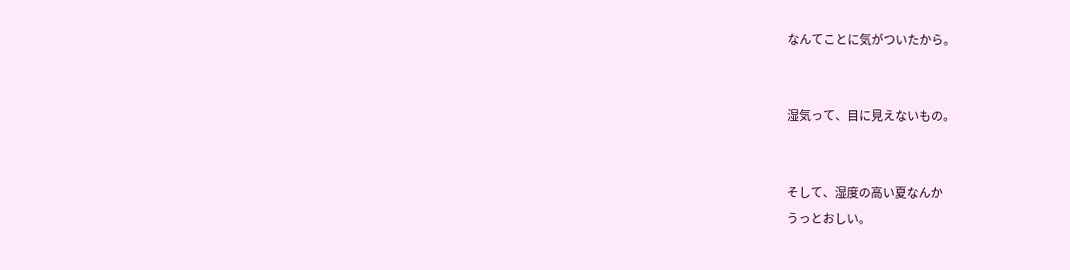なんてことに気がついたから。


湿気って、目に見えないもの。


そして、湿度の高い夏なんか
うっとおしい。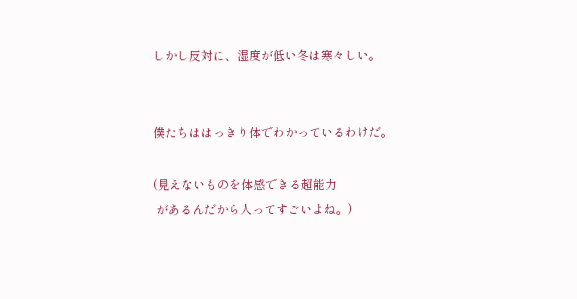しかし反対に、湿度が低い冬は寒々しい。


僕たちははっきり体でわかっているわけだ。

(見えないものを体感できる超能力
 があるんだから人ってすごいよね。)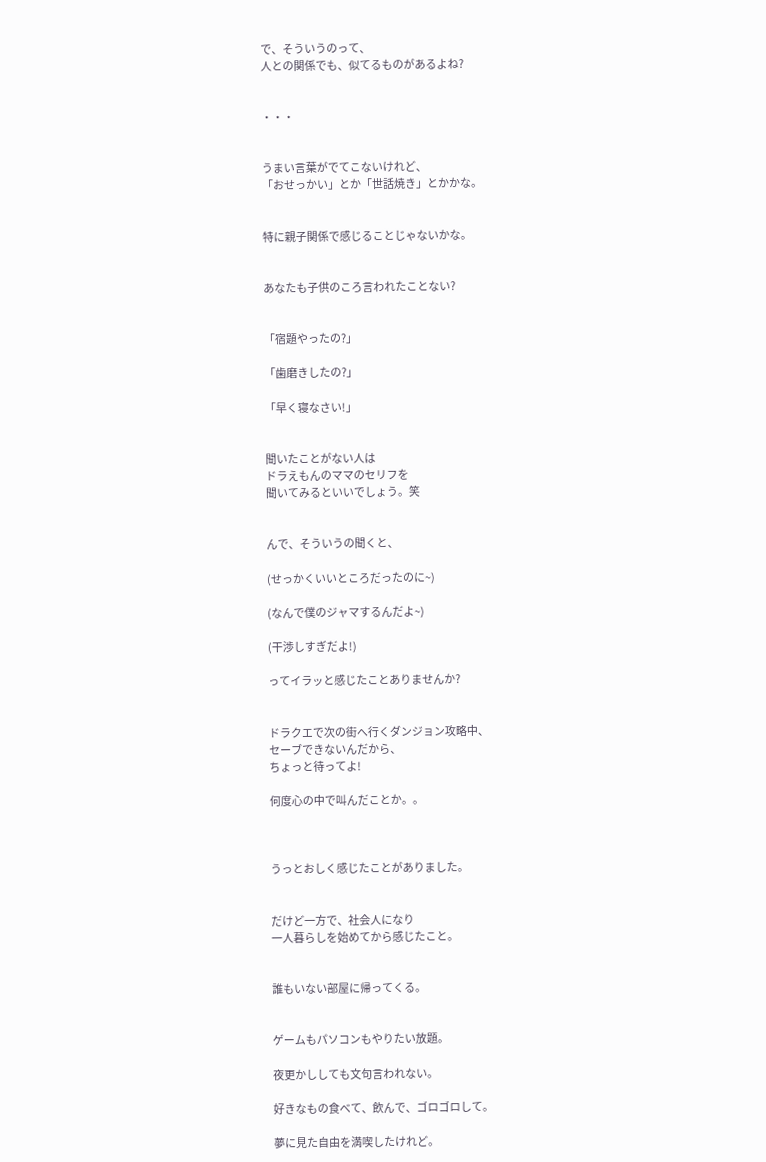で、そういうのって、
人との関係でも、似てるものがあるよね?


・・・


うまい言葉がでてこないけれど、
「おせっかい」とか「世話焼き」とかかな。


特に親子関係で感じることじゃないかな。


あなたも子供のころ言われたことない?


「宿題やったの?」

「歯磨きしたの?」

「早く寝なさい!」


聞いたことがない人は
ドラえもんのママのセリフを
聞いてみるといいでしょう。笑


んで、そういうの聞くと、

(せっかくいいところだったのに~)

(なんで僕のジャマするんだよ~)

(干渉しすぎだよ!)

ってイラッと感じたことありませんか?


ドラクエで次の街へ行くダンジョン攻略中、
セーブできないんだから、
ちょっと待ってよ!

何度心の中で叫んだことか。。



うっとおしく感じたことがありました。


だけど一方で、社会人になり
一人暮らしを始めてから感じたこと。


誰もいない部屋に帰ってくる。


ゲームもパソコンもやりたい放題。

夜更かししても文句言われない。

好きなもの食べて、飲んで、ゴロゴロして。

夢に見た自由を満喫したけれど。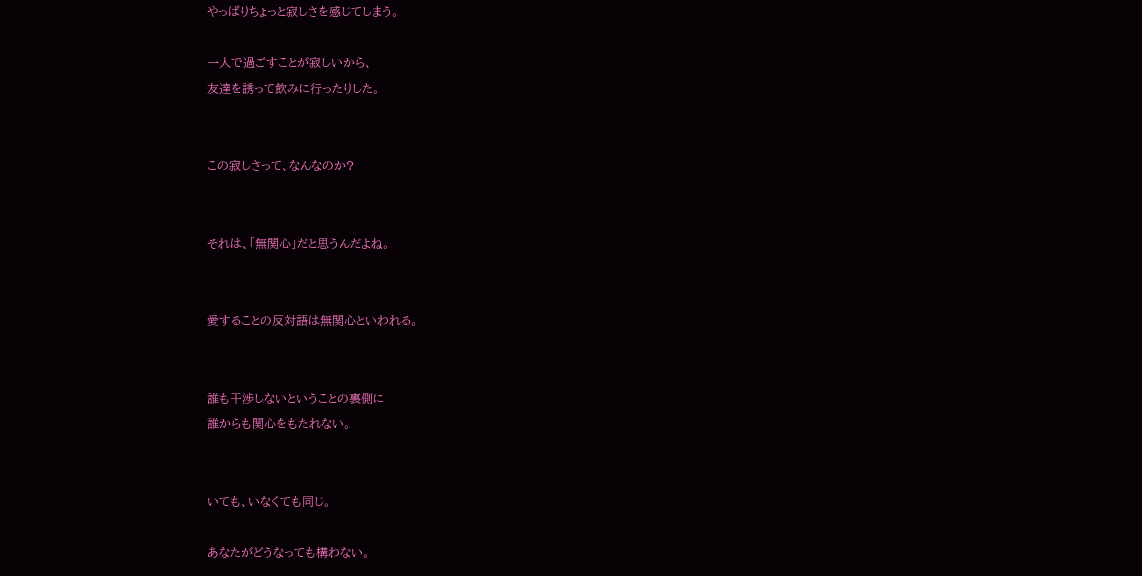やっぱりちょっと寂しさを感じてしまう。

一人で過ごすことが寂しいから、
友達を誘って飲みに行ったりした。


この寂しさって、なんなのか?


それは、「無関心」だと思うんだよね。


愛することの反対語は無関心といわれる。


誰も干渉しないということの裏側に
誰からも関心をもたれない。


いても、いなくても同じ。

あなたがどうなっても構わない。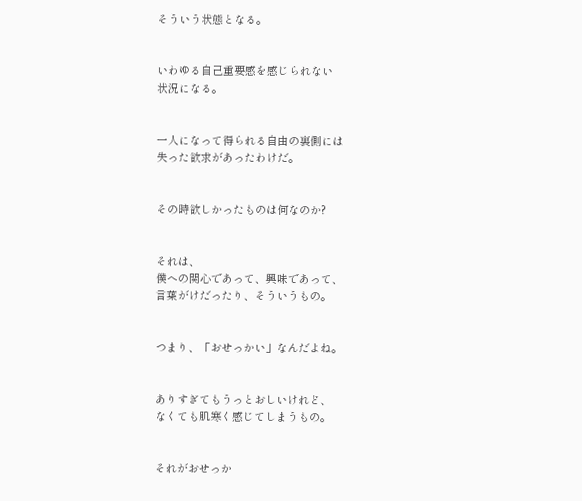そういう状態となる。


いわゆる自己重要感を感じられない
状況になる。


一人になって得られる自由の裏側には
失った欲求があったわけだ。


その時欲しかったものは何なのか?


それは、
僕への関心であって、興味であって、
言葉がけだったり、そういうもの。


つまり、「おせっかい」なんだよね。


ありすぎてもうっとおしいけれど、
なくても肌寒く感じてしまうもの。


それがおせっか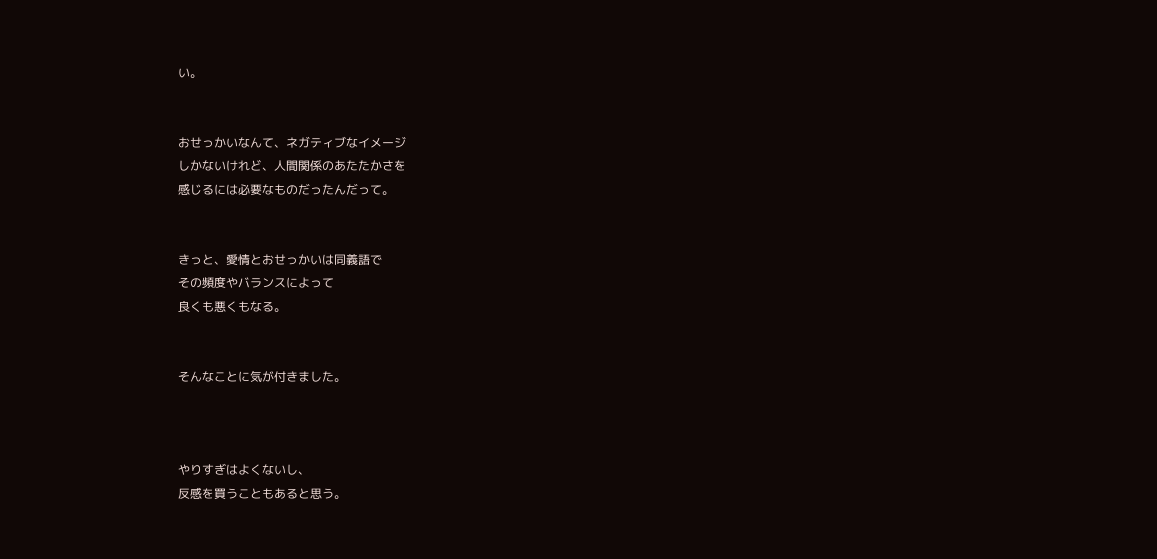い。


おせっかいなんて、ネガティブなイメージ
しかないけれど、人間関係のあたたかさを
感じるには必要なものだったんだって。


きっと、愛情とおせっかいは同義語で
その頻度やバランスによって
良くも悪くもなる。


そんなことに気が付きました。



やりすぎはよくないし、
反感を買うこともあると思う。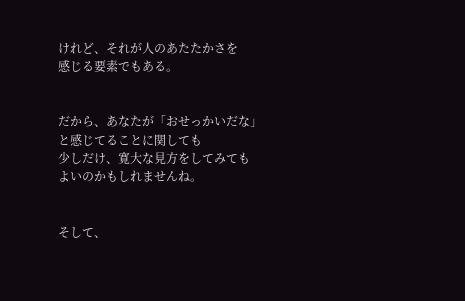けれど、それが人のあたたかさを
感じる要素でもある。


だから、あなたが「おせっかいだな」
と感じてることに関しても
少しだけ、寛大な見方をしてみても
よいのかもしれませんね。


そして、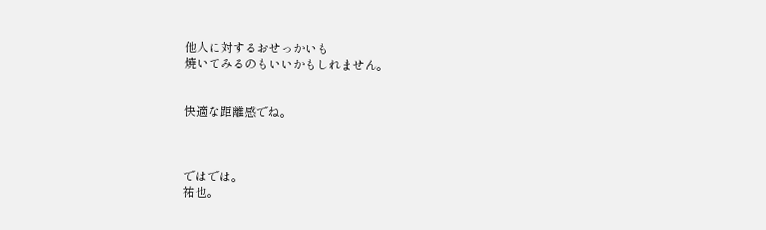他人に対するおせっかいも
焼いてみるのもいいかもしれません。


快適な距離感でね。



ではでは。
祐也。